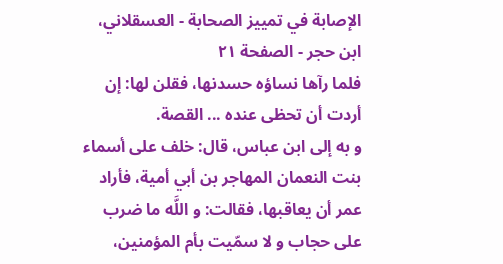الإصابة في تمييز الصحابة - العسقلاني، ابن حجر - الصفحة ٢١
فلما رآها نساؤه حسدنها، فقلن لها: إن أردت أن تحظى عنده ... القصة.
و به إلى ابن عباس، قال: خلف على أسماء بنت النعمان المهاجر بن أبي أمية، فأراد عمر أن يعاقبها، فقالت: و اللَّه ما ضرب على حجاب و لا سمّيت بأم المؤمنين،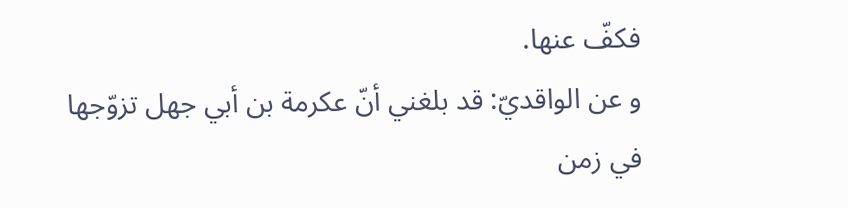فكفّ عنها.
و عن الواقديّ: قد بلغني أنّ عكرمة بن أبي جهل تزوّجها في زمن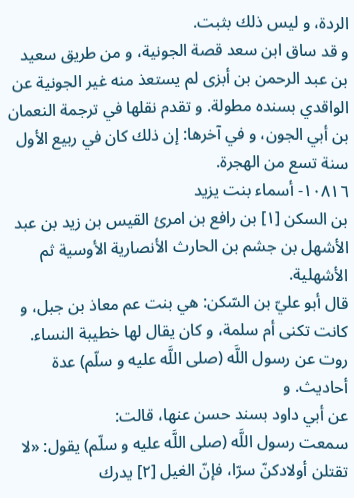الردة، و ليس ذلك بثبت.
و قد ساق ابن سعد قصة الجونية، و من طريق سعيد بن عبد الرحمن بن أبزى لم يستعذ منه غير الجونية عن الواقدي بسنده مطولة. و تقدم نقلها في ترجمة النعمان بن أبي الجون، و في آخرها: إن ذلك كان في ربيع الأول سنة تسع من الهجرة.
١٠٨١٦- أسماء بنت يزيد
بن السكن [١] بن رافع بن امرئ القيس بن زيد بن عبد الأشهل بن جشم بن الحارث الأنصارية الأوسية ثم الأشهلية.
قال أبو عليّ بن السّكن: هي بنت عم معاذ بن جبل، و كانت تكنى أم سلمة، و كان يقال لها خطيبة النساء.
روت عن رسول اللَّه (صلى اللَّه عليه و سلّم) عدة أحاديث. و
عن أبي داود بسند حسن عنها، قالت:
سمعت رسول اللَّه (صلى اللَّه عليه و سلّم) يقول: «لا تقتلن أولادكنّ سرّا، فإنّ الغيل [٢] يدرك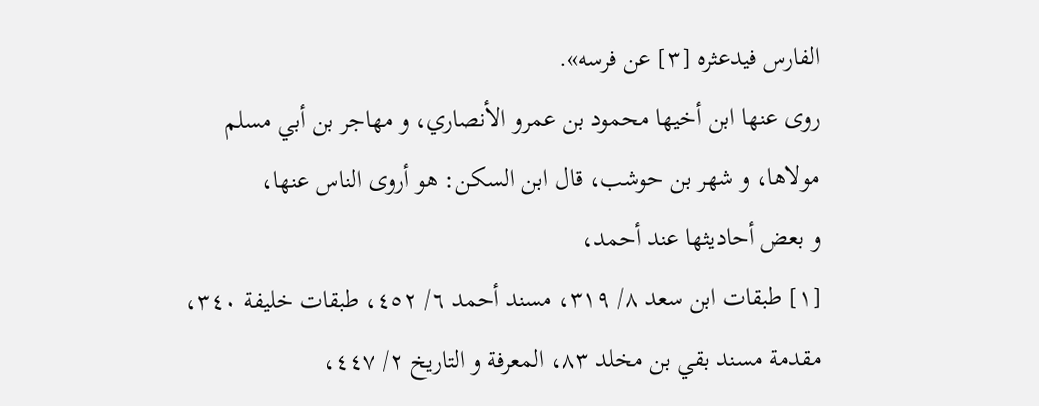الفارس فيدعثره [٣] عن فرسه».
روى عنها ابن أخيها محمود بن عمرو الأنصاري، و مهاجر بن أبي مسلم مولاها، و شهر بن حوشب، قال ابن السكن: هو أروى الناس عنها،
و بعض أحاديثها عند أحمد،
[١] طبقات ابن سعد ٨/ ٣١٩، مسند أحمد ٦/ ٤٥٢، طبقات خليفة ٣٤٠، مقدمة مسند بقي بن مخلد ٨٣، المعرفة و التاريخ ٢/ ٤٤٧،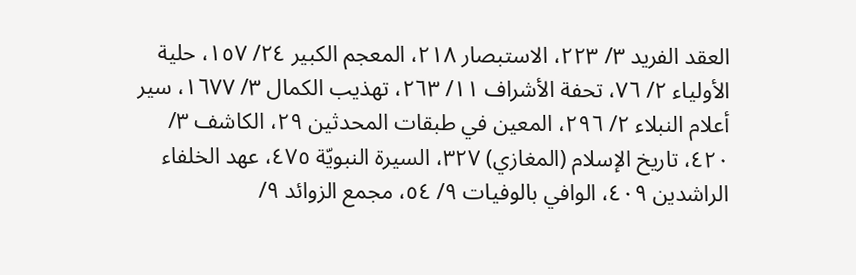العقد الفريد ٣/ ٢٢٣، الاستبصار ٢١٨، المعجم الكبير ٢٤/ ١٥٧، حلية الأولياء ٢/ ٧٦، تحفة الأشراف ١١/ ٢٦٣، تهذيب الكمال ٣/ ١٦٧٧، سير أعلام النبلاء ٢/ ٢٩٦، المعين في طبقات المحدثين ٢٩، الكاشف ٣/ ٤٢٠، تاريخ الإسلام (المغازي) ٣٢٧، السيرة النبويّة ٤٧٥، عهد الخلفاء الراشدين ٤٠٩، الوافي بالوفيات ٩/ ٥٤، مجمع الزوائد ٩/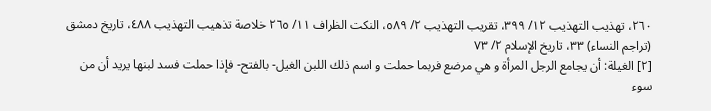٢٦٠، تهذيب التهذيب ١٢/ ٣٩٩، تقريب التهذيب ٢/ ٥٨٩، النكت الظراف ١١/ ٢٦٥ خلاصة تذهيب التهذيب ٤٨٨، تاريخ دمشق (تراجم النساء) ٣٣، تاريخ الإسلام ٢/ ٧٣
[٢] الغيلة: أن يجامع الرجل المرأة و هي مرضع فربما حملت و اسم ذلك اللبن الغيل- بالفتح- فإذا حملت فسد لبنها يريد أن من سوء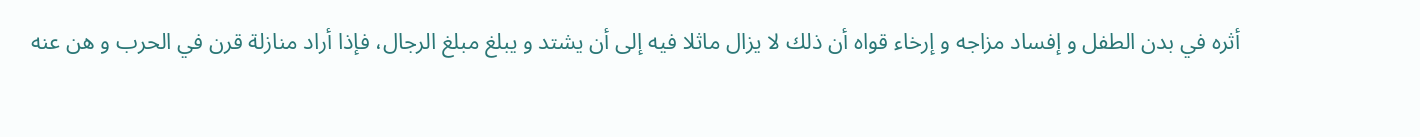أثره في بدن الطفل و إفساد مزاجه و إرخاء قواه أن ذلك لا يزال ماثلا فيه إلى أن يشتد و يبلغ مبلغ الرجال، فإذا أراد منازلة قرن في الحرب و هن عنه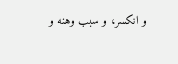و انكسر، و سبب وهنه و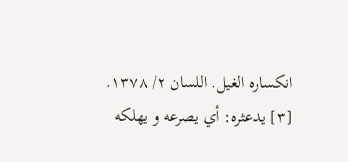انكساره الغيل. اللسان ٢/ ١٣٧٨.
[٣] يدعثره: أي يصرعه و يهلكه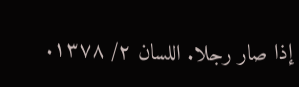إذا صار رجلا. اللسان ٢/ ١٣٧٨.